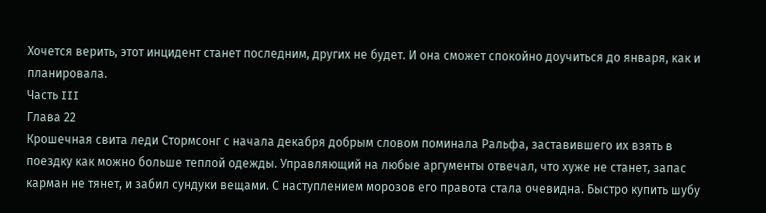Хочется верить, этот инцидент станет последним, других не будет. И она сможет спокойно доучиться до января, как и планировала.
Часть III
Глава 22
Крошечная свита леди Стормсонг с начала декабря добрым словом поминала Ральфа, заставившего их взять в поездку как можно больше теплой одежды. Управляющий на любые аргументы отвечал, что хуже не станет, запас карман не тянет, и забил сундуки вещами. С наступлением морозов его правота стала очевидна. Быстро купить шубу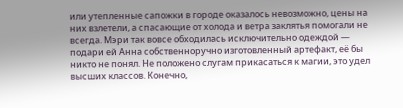или утепленные сапожки в городе оказалось невозможно, цены на них взлетели, а спасающие от холода и ветра заклятья помогали не всегда. Мэри так вовсе обходилась исключительно одеждой — подари ей Анна собственноручно изготовленный артефакт, её бы никто не понял. Не положено слугам прикасаться к магии, это удел высших классов. Конечно,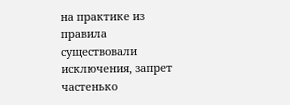на практике из правила существовали исключения, запрет частенько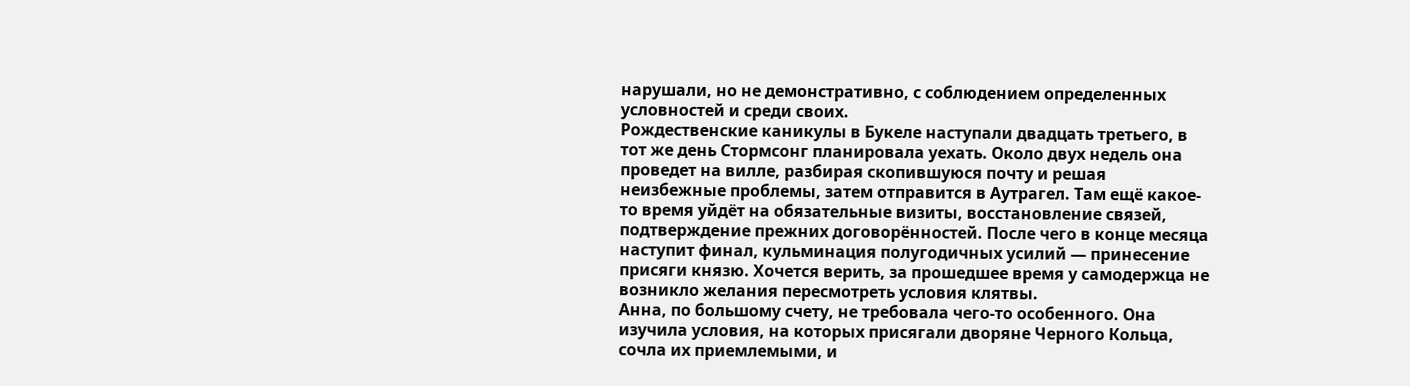нарушали, но не демонстративно, с соблюдением определенных условностей и среди своих.
Рождественские каникулы в Букеле наступали двадцать третьего, в тот же день Стормсонг планировала уехать. Около двух недель она проведет на вилле, разбирая скопившуюся почту и решая неизбежные проблемы, затем отправится в Аутрагел. Там ещё какое-то время уйдёт на обязательные визиты, восстановление связей, подтверждение прежних договорённостей. После чего в конце месяца наступит финал, кульминация полугодичных усилий — принесение присяги князю. Хочется верить, за прошедшее время у самодержца не возникло желания пересмотреть условия клятвы.
Анна, по большому счету, не требовала чего-то особенного. Она изучила условия, на которых присягали дворяне Черного Кольца, сочла их приемлемыми, и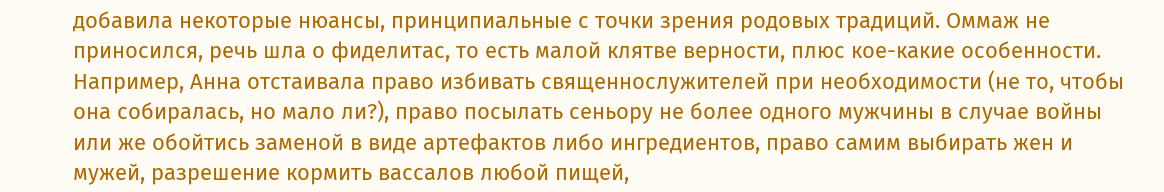добавила некоторые нюансы, принципиальные с точки зрения родовых традиций. Оммаж не приносился, речь шла о фиделитас, то есть малой клятве верности, плюс кое-какие особенности. Например, Анна отстаивала право избивать священнослужителей при необходимости (не то, чтобы она собиралась, но мало ли?), право посылать сеньору не более одного мужчины в случае войны или же обойтись заменой в виде артефактов либо ингредиентов, право самим выбирать жен и мужей, разрешение кормить вассалов любой пищей,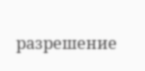разрешение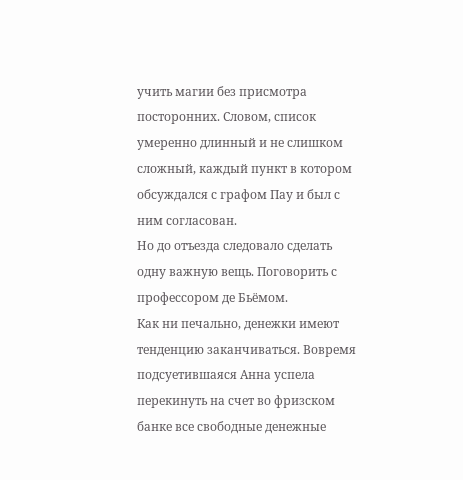учить магии без присмотра посторонних. Словом, список умеренно длинный и не слишком сложный, каждый пункт в котором обсуждался с графом Пау и был с ним согласован.
Но до отъезда следовало сделать одну важную вещь. Поговорить с профессором де Бьёмом.
Как ни печально, денежки имеют тенденцию заканчиваться. Вовремя подсуетившаяся Анна успела перекинуть на счет во фризском банке все свободные денежные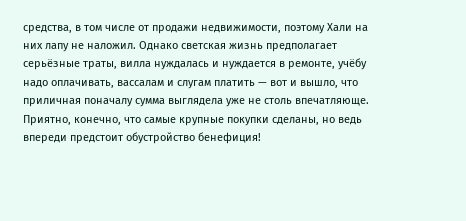средства, в том числе от продажи недвижимости, поэтому Хали на них лапу не наложил. Однако светская жизнь предполагает серьёзные траты, вилла нуждалась и нуждается в ремонте, учёбу надо оплачивать, вассалам и слугам платить — вот и вышло, что приличная поначалу сумма выглядела уже не столь впечатляюще. Приятно, конечно, что самые крупные покупки сделаны, но ведь впереди предстоит обустройство бенефиция!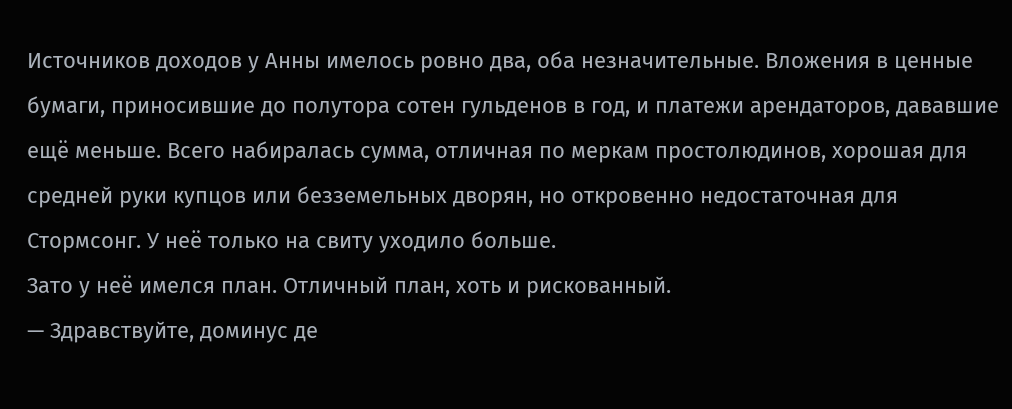Источников доходов у Анны имелось ровно два, оба незначительные. Вложения в ценные бумаги, приносившие до полутора сотен гульденов в год, и платежи арендаторов, дававшие ещё меньше. Всего набиралась сумма, отличная по меркам простолюдинов, хорошая для средней руки купцов или безземельных дворян, но откровенно недостаточная для Стормсонг. У неё только на свиту уходило больше.
Зато у неё имелся план. Отличный план, хоть и рискованный.
— Здравствуйте, доминус де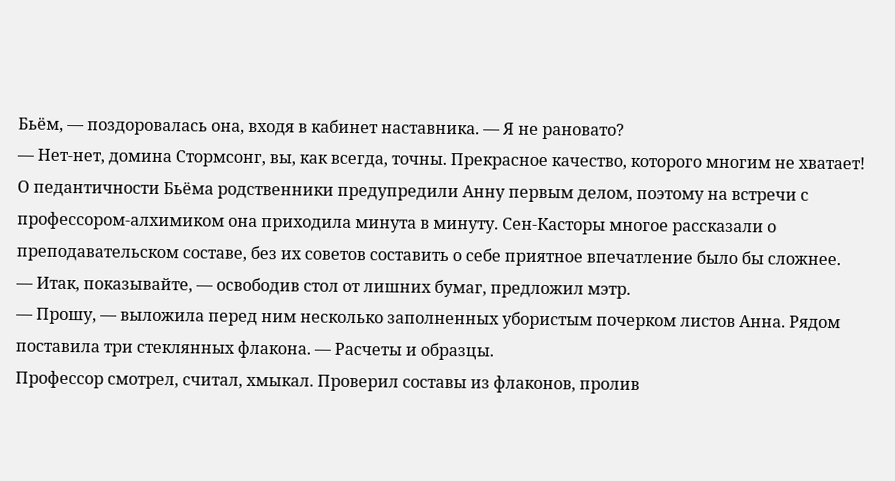Бьём, — поздоровалась она, входя в кабинет наставника. — Я не рановато?
— Нет-нет, домина Стормсонг, вы, как всегда, точны. Прекрасное качество, которого многим не хватает!
О педантичности Бьёма родственники предупредили Анну первым делом, поэтому на встречи с профессором-алхимиком она приходила минута в минуту. Сен-Касторы многое рассказали о преподавательском составе, без их советов составить о себе приятное впечатление было бы сложнее.
— Итак, показывайте, — освободив стол от лишних бумаг, предложил мэтр.
— Прошу, — выложила перед ним несколько заполненных убористым почерком листов Анна. Рядом поставила три стеклянных флакона. — Расчеты и образцы.
Профессор смотрел, считал, хмыкал. Проверил составы из флаконов, пролив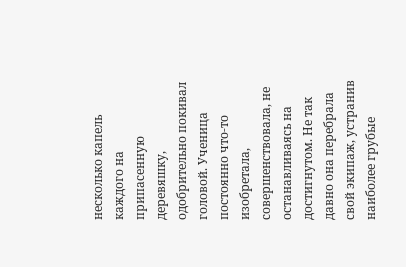несколько капель каждого на припасенную деревяшку, одобрительно покивал головой. Ученица постоянно что-то изобретала, совершенствовала, не останавливаясь на достигнутом. Не так давно она перебрала свой экипаж, устранив наиболее грубые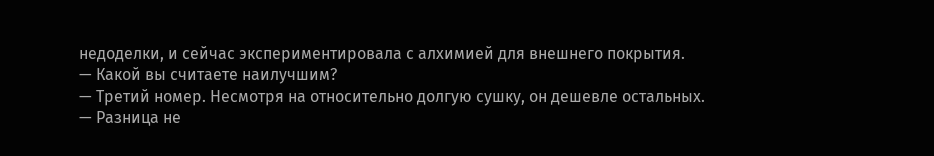недоделки, и сейчас экспериментировала с алхимией для внешнего покрытия.
— Какой вы считаете наилучшим?
— Третий номер. Несмотря на относительно долгую сушку, он дешевле остальных.
— Разница не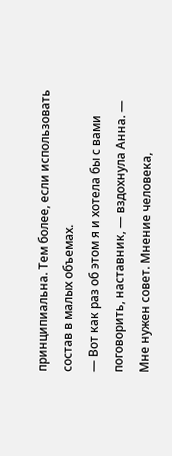принципиальна. Тем более, если использовать состав в малых объемах.
— Вот как раз об этом я и хотела бы с вами поговорить, наставник, — вздохнула Анна. — Мне нужен совет. Мнение человека,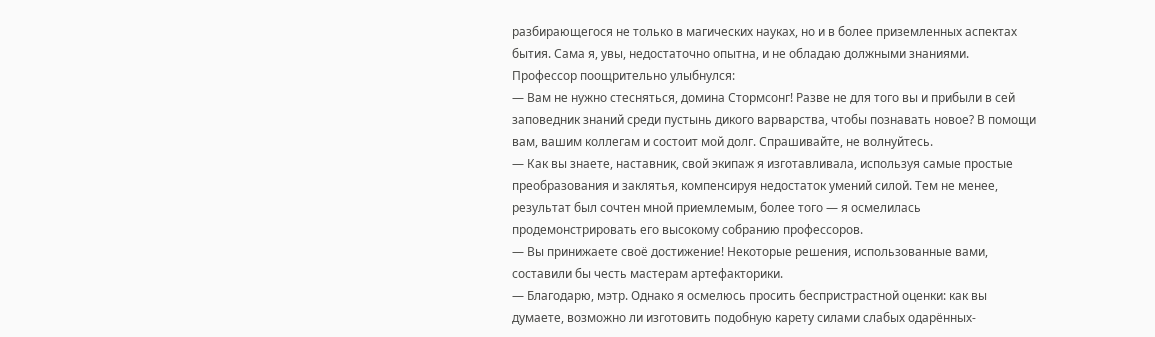разбирающегося не только в магических науках, но и в более приземленных аспектах бытия. Сама я, увы, недостаточно опытна, и не обладаю должными знаниями.
Профессор поощрительно улыбнулся:
— Вам не нужно стесняться, домина Стормсонг! Разве не для того вы и прибыли в сей заповедник знаний среди пустынь дикого варварства, чтобы познавать новое? В помощи вам, вашим коллегам и состоит мой долг. Спрашивайте, не волнуйтесь.
— Как вы знаете, наставник, свой экипаж я изготавливала, используя самые простые преобразования и заклятья, компенсируя недостаток умений силой. Тем не менее, результат был сочтен мной приемлемым, более того — я осмелилась продемонстрировать его высокому собранию профессоров.
— Вы принижаете своё достижение! Некоторые решения, использованные вами, составили бы честь мастерам артефакторики.
— Благодарю, мэтр. Однако я осмелюсь просить беспристрастной оценки: как вы думаете, возможно ли изготовить подобную карету силами слабых одарённых-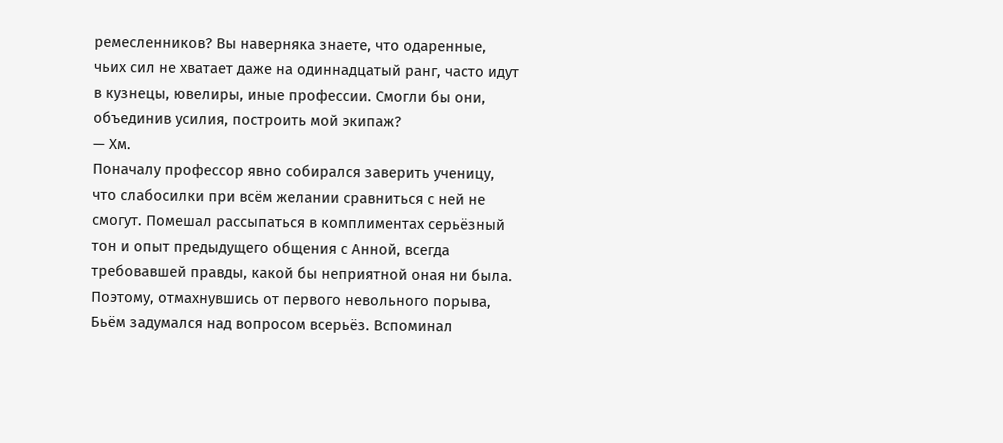ремесленников? Вы наверняка знаете, что одаренные, чьих сил не хватает даже на одиннадцатый ранг, часто идут в кузнецы, ювелиры, иные профессии. Смогли бы они, объединив усилия, построить мой экипаж?
— Хм.
Поначалу профессор явно собирался заверить ученицу, что слабосилки при всём желании сравниться с ней не смогут. Помешал рассыпаться в комплиментах серьёзный тон и опыт предыдущего общения с Анной, всегда требовавшей правды, какой бы неприятной оная ни была. Поэтому, отмахнувшись от первого невольного порыва, Бьём задумался над вопросом всерьёз. Вспоминал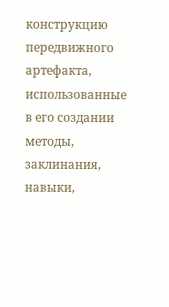конструкцию передвижного артефакта, использованные в его создании методы, заклинания, навыки,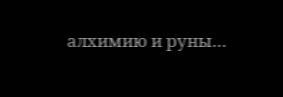алхимию и руны…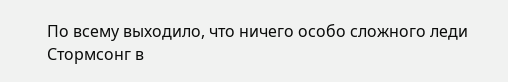По всему выходило, что ничего особо сложного леди Стормсонг в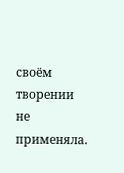своём творении не применяла.